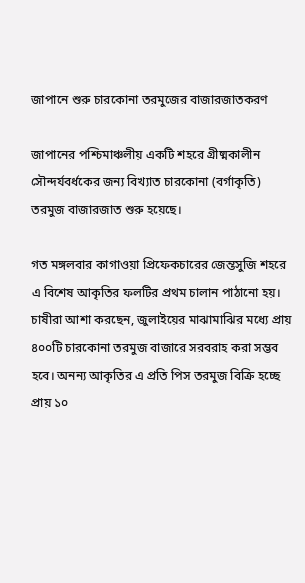জাপানে শুরু চারকোনা তরমুজের বাজারজাতকরণ

জাপানের পশ্চিমাঞ্চলীয় একটি শহরে গ্রীষ্মকালীন সৌন্দর্যবর্ধকের জন্য বিখ্যাত চারকোনা (বর্গাকৃতি) তরমুজ বাজারজাত শুরু হয়েছে।

গত মঙ্গলবার কাগাওয়া প্রিফেকচারের জেন্তসুজি শহরে এ বিশেষ আকৃতির ফলটির প্রথম চালান পাঠানো হয়। চাষীরা আশা করছেন, জুলাইয়ের মাঝামাঝির মধ্যে প্রায় ৪০০টি চারকোনা তরমুজ বাজারে সরবরাহ করা সম্ভব হবে। অনন্য আকৃতির এ প্রতি পিস তরমুজ বিক্রি হচ্ছে প্রায় ১০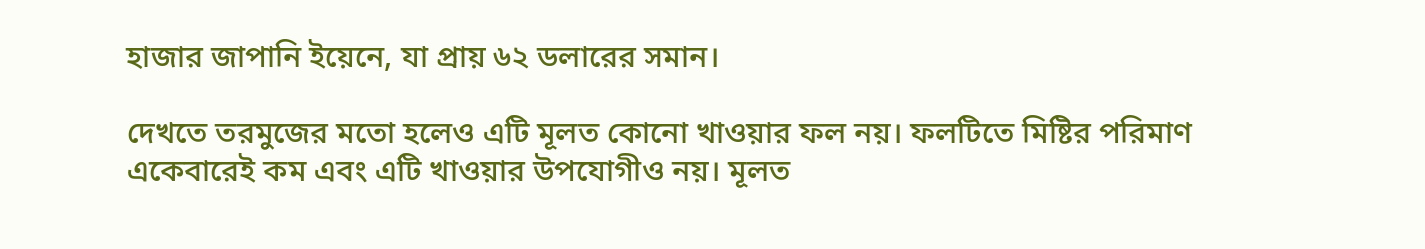হাজার জাপানি ইয়েনে, যা প্রায় ৬২ ডলারের সমান।

দেখতে তরমুজের মতো হলেও এটি মূলত কোনো খাওয়ার ফল নয়। ফলটিতে মিষ্টির পরিমাণ একেবারেই কম এবং এটি খাওয়ার উপযোগীও নয়। মূলত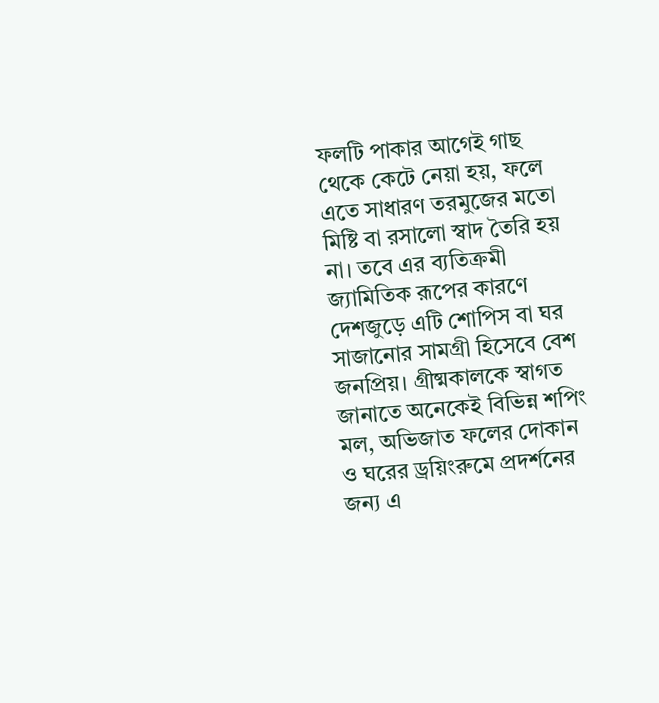ফলটি পাকার আগেই গাছ থেকে কেটে নেয়া হয়, ফলে এতে সাধারণ তরমুজের মতো মিষ্টি বা রসালো স্বাদ তৈরি হয় না। তবে এর ব্যতিক্রমী জ্যামিতিক রূপের কারণে দেশজুড়ে এটি শোপিস বা ঘর সাজানোর সামগ্রী হিসেবে বেশ জনপ্রিয়। গ্রীষ্মকালকে স্বাগত জানাতে অনেকেই বিভিন্ন শপিং মল, অভিজাত ফলের দোকান ও ঘরের ড্রয়িংরুমে প্রদর্শনের জন্য এ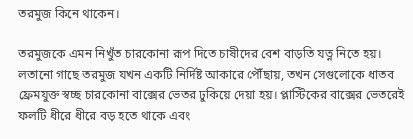তরমুজ কিনে থাকেন।

তরমুজকে এমন নিখুঁত চারকোনা রূপ দিতে চাষীদের বেশ বাড়তি যত্ন নিতে হয়। লতানো গাছে তরমুজ যখন একটি নির্দিষ্ট আকারে পৌঁছায়, তখন সেগুলোকে ধাতব ফ্রেমযুক্ত স্বচ্ছ চারকোনা বাক্সের ভেতর ঢুকিয়ে দেয়া হয়। প্লাস্টিকের বাক্সের ভেতরেই ফলটি ধীরে ধীরে বড় হতে থাকে এবং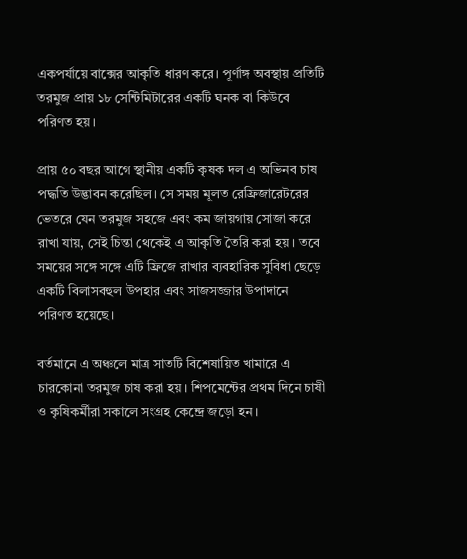একপর্যায়ে বাক্সের আকৃতি ধারণ করে। পূর্ণাঙ্গ অবস্থায় প্রতিটি তরমুজ প্রায় ১৮ সেন্টিমিটারের একটি ঘনক বা কিউবে পরিণত হয়।

প্রায় ৫০ বছর আগে স্থানীয় একটি কৃষক দল এ অভিনব চাষ পদ্ধতি উদ্ভাবন করেছিল। সে সময় মূলত রেফ্রিজারেটরের ভেতরে যেন তরমুজ সহজে এবং কম জায়গায় সোজা করে রাখা যায়, সেই চিন্তা থেকেই এ আকৃতি তৈরি করা হয়। তবে সময়ের সঙ্গে সঙ্গে এটি ফ্রিজে রাখার ব্যবহারিক সুবিধা ছেড়ে একটি বিলাসবহুল উপহার এবং সাজসজ্জার উপাদানে পরিণত হয়েছে।

বর্তমানে এ অঞ্চলে মাত্র সাতটি বিশেষায়িত খামারে এ চারকোনা তরমুজ চাষ করা হয়। শিপমেন্টের প্রথম দিনে চাষী ও কৃষিকর্মীরা সকালে সংগ্রহ কেন্দ্রে জড়ো হন।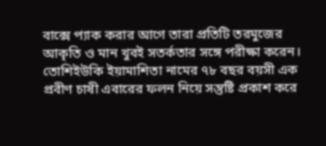বাক্সে প্যাক করার আগে তারা প্রতিটি তরমুজের আকৃতি ও মান খুবই সতর্কতার সঙ্গে পরীক্ষা করেন। তোশিইউকি ইয়ামাশিতা নামের ৭৮ বছর বয়সী এক প্রবীণ চাষী এবারের ফলন নিয়ে সন্তুষ্টি প্রকাশ করে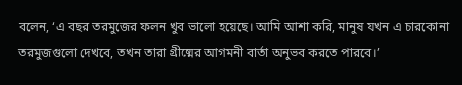বলেন, ‘এ বছর তরমুজের ফলন খুব ভালো হয়েছে। আমি আশা করি, মানুষ যখন এ চারকোনা তরমুজগুলো দেখবে, তখন তারা গ্রীষ্মের আগমনী বার্তা অনুভব করতে পারবে।’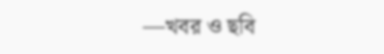—খবর ও ছবি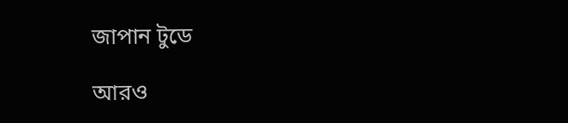জাপান টুডে

আরও